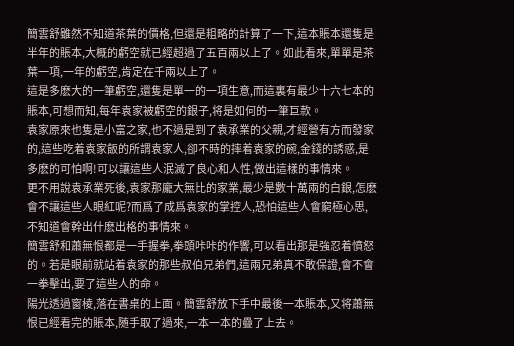簡雲舒雖然不知道茶葉的價格,但還是粗略的計算了一下,這本賬本還隻是半年的賬本,大概的虧空就已經超過了五百兩以上了。如此看來,單單是茶葉一項,一年的虧空,肯定在千兩以上了。
這是多麽大的一筆虧空,還隻是單一的一項生意,而這裏有最少十六七本的賬本,可想而知,每年袁家被虧空的銀子,将是如何的一筆巨款。
袁家原來也隻是小富之家,也不過是到了袁承業的父親,才經營有方而發家的,這些吃着袁家飯的所謂袁家人,卻不時的摔着袁家的碗,金錢的誘惑,是多麽的可怕啊!可以讓這些人泯滅了良心和人性,做出這樣的事情來。
更不用說袁承業死後,袁家那龐大無比的家業,最少是數十萬兩的白銀,怎麽會不讓這些人眼紅呢?而爲了成爲袁家的掌控人,恐怕這些人會窮極心思,不知道會幹出什麽出格的事情來。
簡雲舒和蕭無恨都是一手握拳,拳頭咔咔的作響,可以看出那是強忍着憤怒的。若是眼前就站着袁家的那些叔伯兄弟們,這兩兄弟真不敢保證,會不會一拳擊出,要了這些人的命。
陽光透過窗棱,落在書桌的上面。簡雲舒放下手中最後一本賬本,又将蕭無恨已經看完的賬本,随手取了過來,一本一本的疊了上去。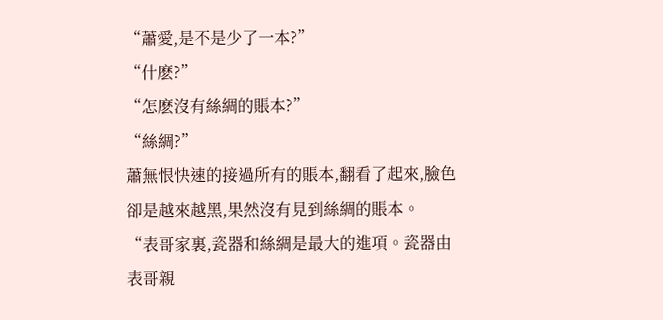“蕭愛,是不是少了一本?”
“什麽?”
“怎麽沒有絲綢的賬本?”
“絲綢?”
蕭無恨快速的接過所有的賬本,翻看了起來,臉色卻是越來越黑,果然沒有見到絲綢的賬本。
“表哥家裏,瓷器和絲綢是最大的進項。瓷器由表哥親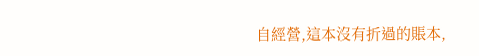自經營,這本沒有折過的賬本,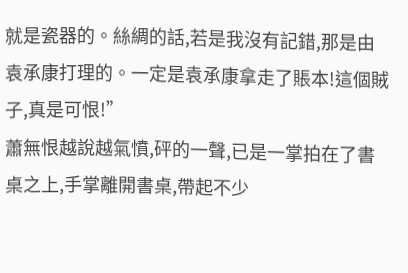就是瓷器的。絲綢的話,若是我沒有記錯,那是由袁承康打理的。一定是袁承康拿走了賬本!這個賊子,真是可恨!”
蕭無恨越說越氣憤,砰的一聲,已是一掌拍在了書桌之上,手掌離開書桌,帶起不少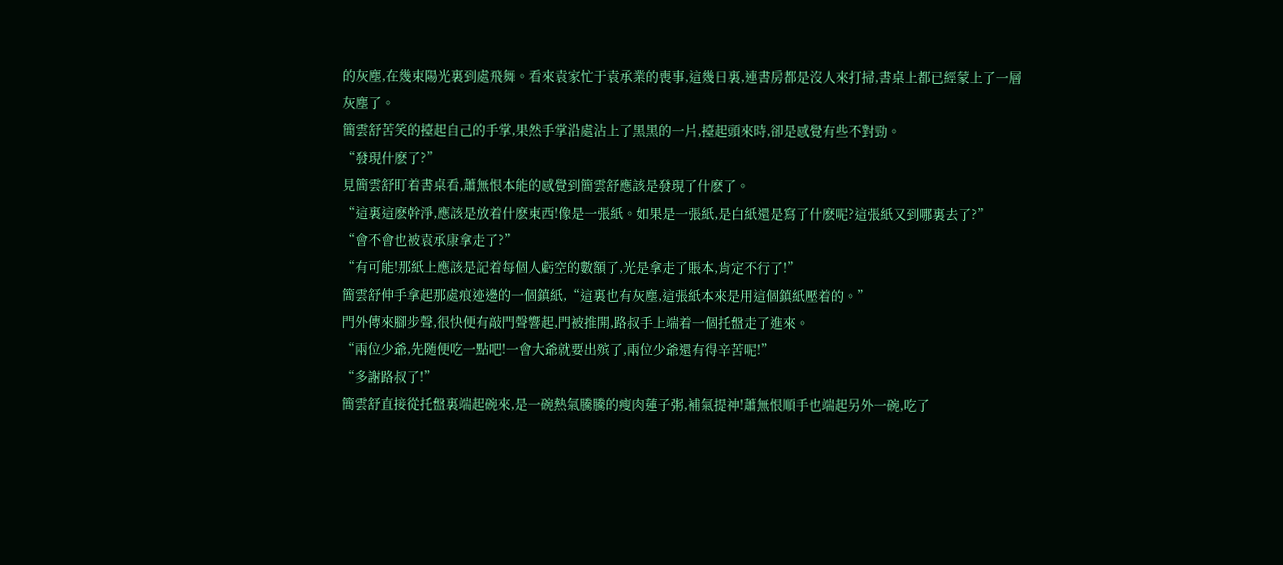的灰塵,在幾束陽光裏到處飛舞。看來袁家忙于袁承業的喪事,這幾日裏,連書房都是沒人來打掃,書桌上都已經蒙上了一層灰塵了。
簡雲舒苦笑的擡起自己的手掌,果然手掌沿處沾上了黑黑的一片,擡起頭來時,卻是感覺有些不對勁。
“發現什麽了?”
見簡雲舒盯着書桌看,蕭無恨本能的感覺到簡雲舒應該是發現了什麽了。
“這裏這麽幹淨,應該是放着什麽東西!像是一張紙。如果是一張紙,是白紙還是寫了什麽呢?這張紙又到哪裏去了?”
“會不會也被袁承康拿走了?”
“有可能!那紙上應該是記着每個人虧空的數額了,光是拿走了賬本,肯定不行了!”
簡雲舒伸手拿起那處痕迹邊的一個鎮紙,“這裏也有灰塵,這張紙本來是用這個鎮紙壓着的。”
門外傳來腳步聲,很快便有敲門聲響起,門被推開,路叔手上端着一個托盤走了進來。
“兩位少爺,先随便吃一點吧!一會大爺就要出殡了,兩位少爺還有得辛苦呢!”
“多謝路叔了!”
簡雲舒直接從托盤裏端起碗來,是一碗熱氣騰騰的瘦肉蓮子粥,補氣提神!蕭無恨順手也端起另外一碗,吃了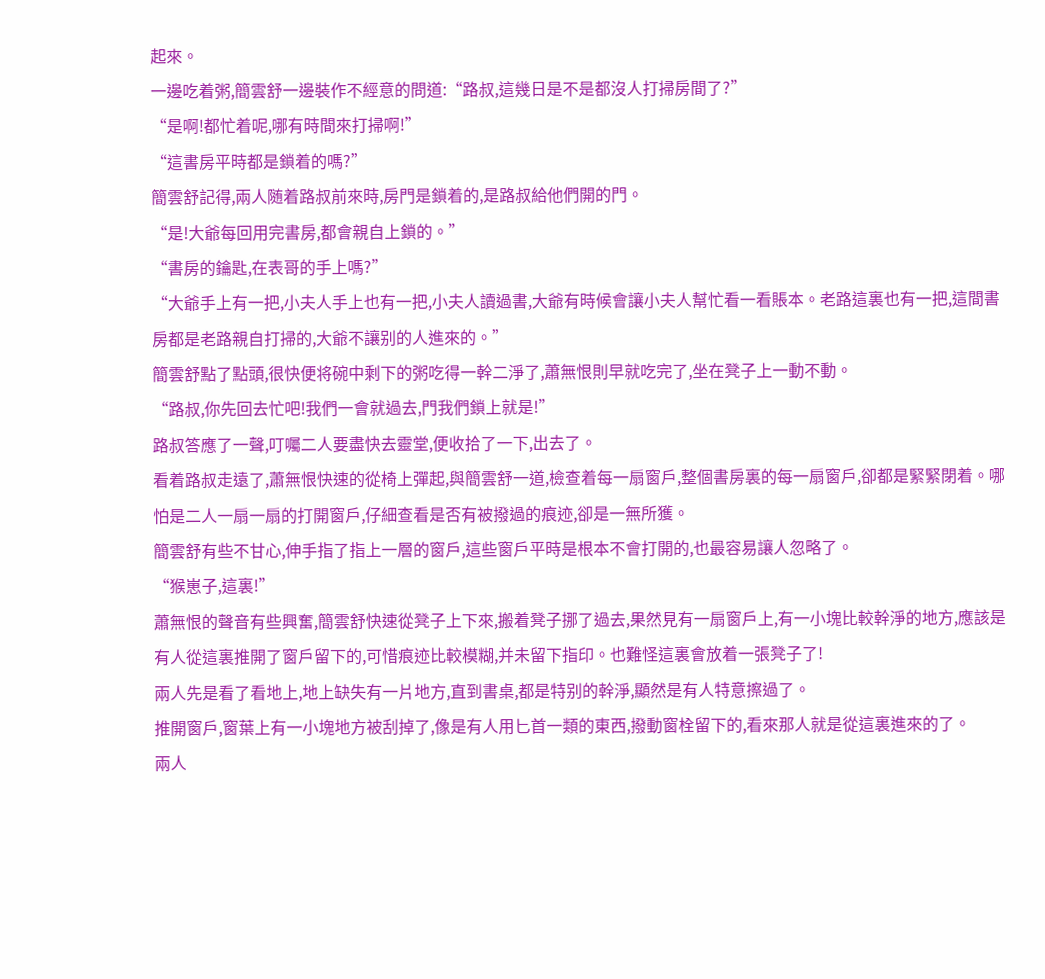起來。
一邊吃着粥,簡雲舒一邊裝作不經意的問道:“路叔,這幾日是不是都沒人打掃房間了?”
“是啊!都忙着呢,哪有時間來打掃啊!”
“這書房平時都是鎖着的嗎?”
簡雲舒記得,兩人随着路叔前來時,房門是鎖着的,是路叔給他們開的門。
“是!大爺每回用完書房,都會親自上鎖的。”
“書房的鑰匙,在表哥的手上嗎?”
“大爺手上有一把,小夫人手上也有一把,小夫人讀過書,大爺有時候會讓小夫人幫忙看一看賬本。老路這裏也有一把,這間書房都是老路親自打掃的,大爺不讓别的人進來的。”
簡雲舒點了點頭,很快便将碗中剩下的粥吃得一幹二淨了,蕭無恨則早就吃完了,坐在凳子上一動不動。
“路叔,你先回去忙吧!我們一會就過去,門我們鎖上就是!”
路叔答應了一聲,叮囑二人要盡快去靈堂,便收拾了一下,出去了。
看着路叔走遠了,蕭無恨快速的從椅上彈起,與簡雲舒一道,檢查着每一扇窗戶,整個書房裏的每一扇窗戶,卻都是緊緊閉着。哪怕是二人一扇一扇的打開窗戶,仔細查看是否有被撥過的痕迹,卻是一無所獲。
簡雲舒有些不甘心,伸手指了指上一層的窗戶,這些窗戶平時是根本不會打開的,也最容易讓人忽略了。
“猴崽子,這裏!”
蕭無恨的聲音有些興奮,簡雲舒快速從凳子上下來,搬着凳子挪了過去,果然見有一扇窗戶上,有一小塊比較幹淨的地方,應該是有人從這裏推開了窗戶留下的,可惜痕迹比較模糊,并未留下指印。也難怪這裏會放着一張凳子了!
兩人先是看了看地上,地上缺失有一片地方,直到書桌,都是特别的幹淨,顯然是有人特意擦過了。
推開窗戶,窗葉上有一小塊地方被刮掉了,像是有人用匕首一類的東西,撥動窗栓留下的,看來那人就是從這裏進來的了。
兩人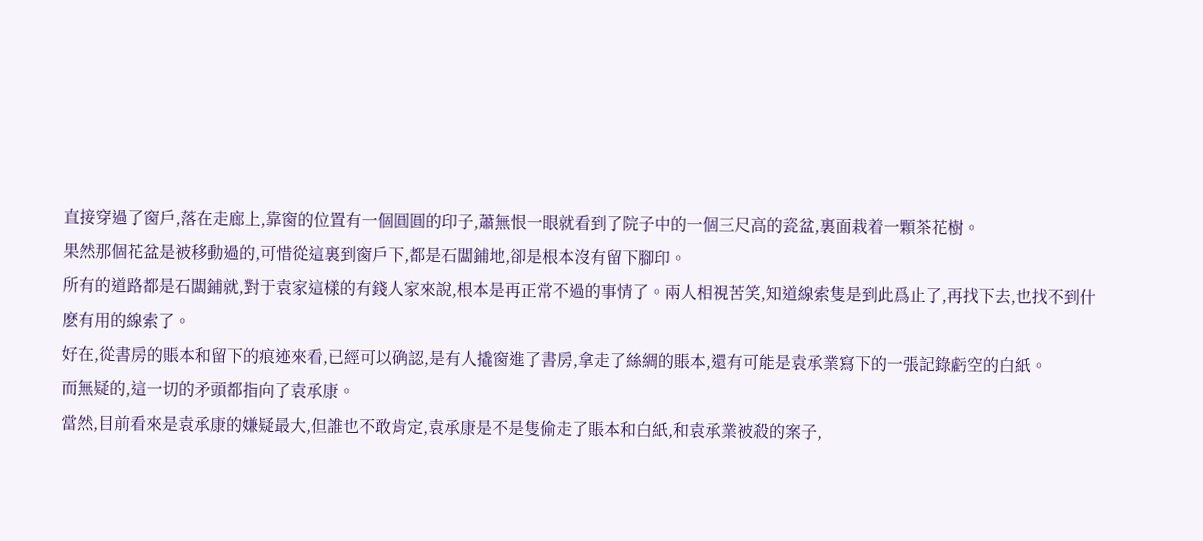直接穿過了窗戶,落在走廊上,靠窗的位置有一個圓圓的印子,蕭無恨一眼就看到了院子中的一個三尺高的瓷盆,裏面栽着一顆茶花樹。
果然那個花盆是被移動過的,可惜從這裏到窗戶下,都是石闆鋪地,卻是根本沒有留下腳印。
所有的道路都是石闆鋪就,對于袁家這樣的有錢人家來說,根本是再正常不過的事情了。兩人相視苦笑,知道線索隻是到此爲止了,再找下去,也找不到什麽有用的線索了。
好在,從書房的賬本和留下的痕迹來看,已經可以确認,是有人撬窗進了書房,拿走了絲綢的賬本,還有可能是袁承業寫下的一張記錄虧空的白紙。
而無疑的,這一切的矛頭都指向了袁承康。
當然,目前看來是袁承康的嫌疑最大,但誰也不敢肯定,袁承康是不是隻偷走了賬本和白紙,和袁承業被殺的案子,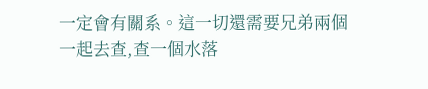一定會有關系。這一切還需要兄弟兩個一起去查,查一個水落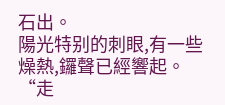石出。
陽光特别的刺眼,有一些燥熱,鑼聲已經響起。
“走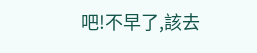吧!不早了,該去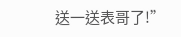送一送表哥了!”